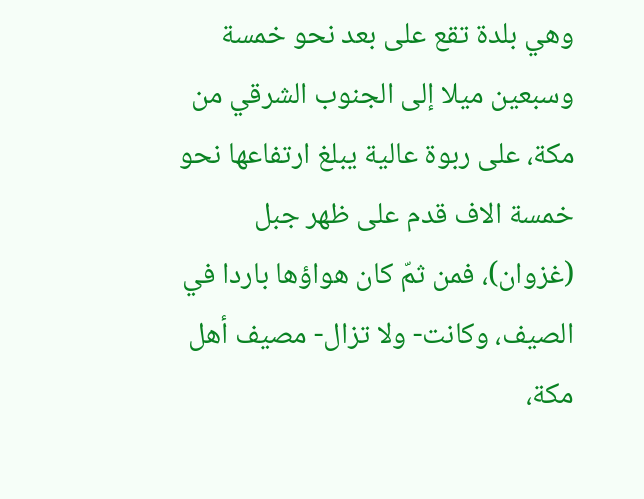وهي بلدة تقع على بعد نحو خمسة وسبعين ميلا إلى الجنوب الشرقي من مكة، على ربوة عالية يبلغ ارتفاعها نحو خمسة الاف قدم على ظهر جبل (غزوان)، فمن ثمّ كان هواؤها باردا في الصيف، وكانت- ولا تزال- مصيف أهل مكة،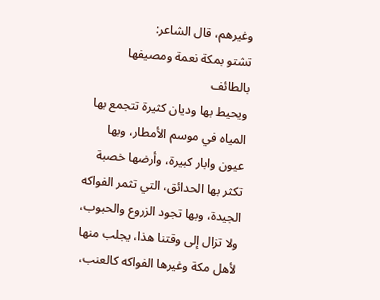وغيرهم، قال الشاعر:
تشتو بمكة نعمة ومصيفها بالطائف
ويحيط بها وديان كثيرة تتجمع بها المياه في موسم الأمطار، وبها عيون وابار كبيرة، وأرضها خصبة تكثر بها الحدائق، التي تثمر الفواكه الجيدة، وبها تجود الزروع والحبوب، ولا تزال إلى وقتنا هذا، يجلب منها لأهل مكة وغيرها الفواكه كالعنب،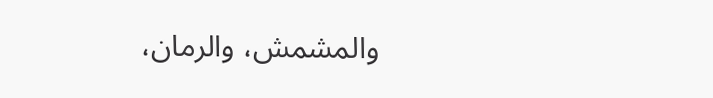والمشمش، والرمان،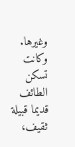وغيرها.
وكانت تسكن الطائف قديما قبيلة ثقيف،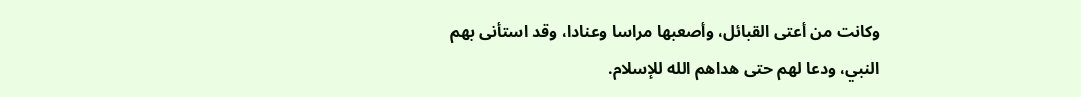وكانت من أعتى القبائل، وأصعبها مراسا وعنادا، وقد استأنى بهم النبي، ودعا لهم حتى هداهم الله للإسلام.